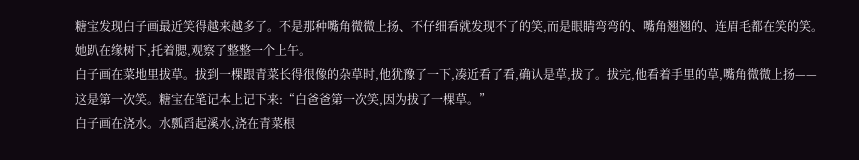糖宝发现白子画最近笑得越来越多了。不是那种嘴角微微上扬、不仔细看就发现不了的笑,而是眼睛弯弯的、嘴角翘翘的、连眉毛都在笑的笑。她趴在缘树下,托着腮,观察了整整一个上午。
白子画在菜地里拔草。拔到一棵跟青菜长得很像的杂草时,他犹豫了一下,凑近看了看,确认是草,拔了。拔完,他看着手里的草,嘴角微微上扬——这是第一次笑。糖宝在笔记本上记下来:“白爸爸第一次笑,因为拔了一棵草。”
白子画在浇水。水瓢舀起溪水,浇在青菜根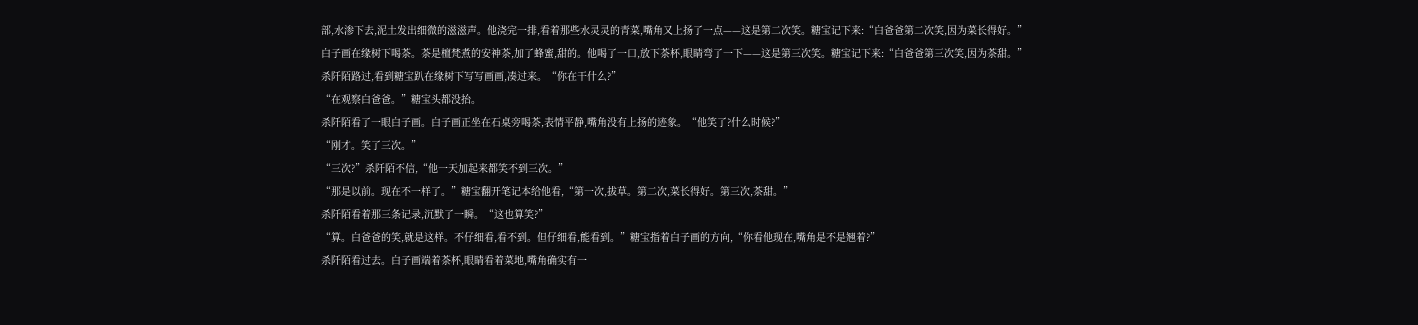部,水渗下去,泥土发出细微的滋滋声。他浇完一排,看着那些水灵灵的青菜,嘴角又上扬了一点——这是第二次笑。糖宝记下来:“白爸爸第二次笑,因为菜长得好。”
白子画在缘树下喝茶。茶是檀梵煮的安神茶,加了蜂蜜,甜的。他喝了一口,放下茶杯,眼睛弯了一下——这是第三次笑。糖宝记下来:“白爸爸第三次笑,因为茶甜。”
杀阡陌路过,看到糖宝趴在缘树下写写画画,凑过来。“你在干什么?”
“在观察白爸爸。”糖宝头都没抬。
杀阡陌看了一眼白子画。白子画正坐在石桌旁喝茶,表情平静,嘴角没有上扬的迹象。“他笑了?什么时候?”
“刚才。笑了三次。”
“三次?”杀阡陌不信,“他一天加起来都笑不到三次。”
“那是以前。现在不一样了。”糖宝翻开笔记本给他看,“第一次,拔草。第二次,菜长得好。第三次,茶甜。”
杀阡陌看着那三条记录,沉默了一瞬。“这也算笑?”
“算。白爸爸的笑,就是这样。不仔细看,看不到。但仔细看,能看到。”糖宝指着白子画的方向,“你看他现在,嘴角是不是翘着?”
杀阡陌看过去。白子画端着茶杯,眼睛看着菜地,嘴角确实有一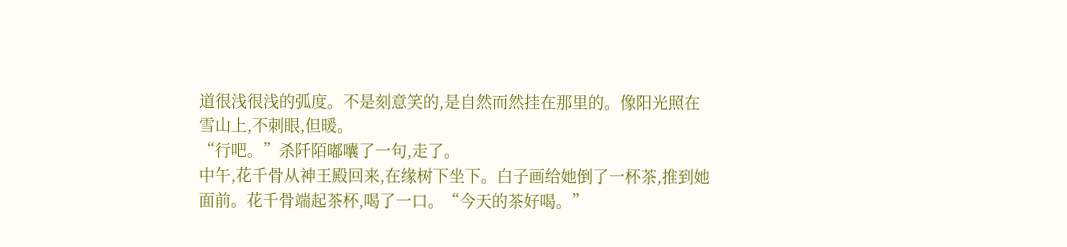道很浅很浅的弧度。不是刻意笑的,是自然而然挂在那里的。像阳光照在雪山上,不刺眼,但暖。
“行吧。”杀阡陌嘟囔了一句,走了。
中午,花千骨从神王殿回来,在缘树下坐下。白子画给她倒了一杯茶,推到她面前。花千骨端起茶杯,喝了一口。“今天的茶好喝。”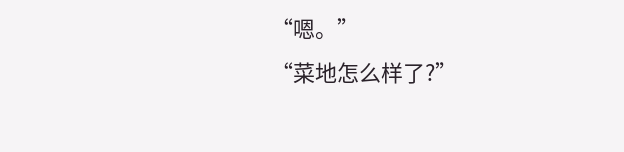“嗯。”
“菜地怎么样了?”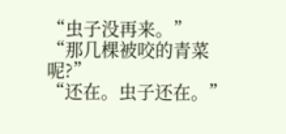“虫子没再来。”
“那几棵被咬的青菜呢?”
“还在。虫子还在。”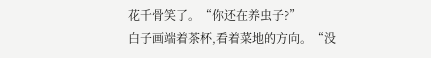花千骨笑了。“你还在养虫子?”
白子画端着茶杯,看着菜地的方向。“没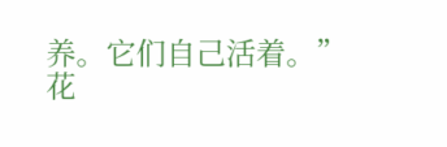养。它们自己活着。”
花